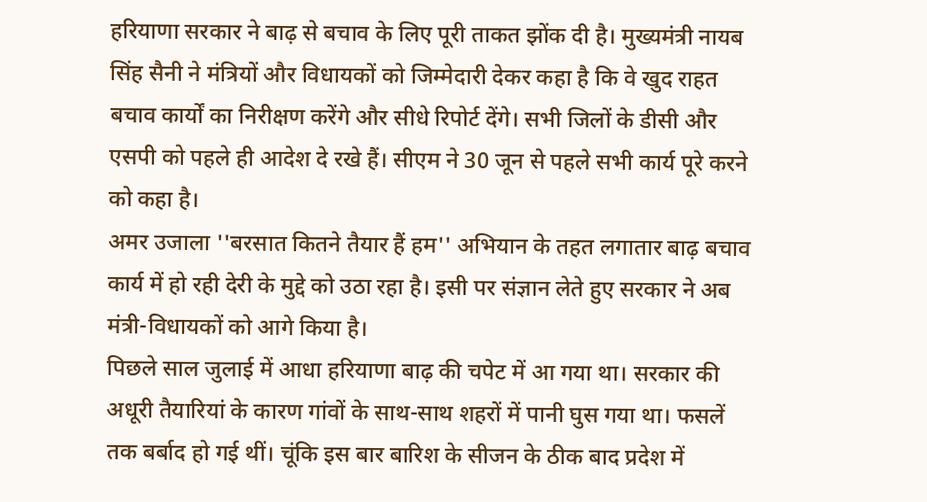हरियाणा सरकार ने बाढ़ से बचाव के लिए पूरी ताकत झोंक दी है। मुख्यमंत्री नायब सिंह सैनी ने मंत्रियों और विधायकों को जिम्मेदारी देकर कहा है कि वे खुद राहत बचाव कार्यों का निरीक्षण करेंगे और सीधे रिपोर्ट देंगे। सभी जिलों के डीसी और एसपी को पहले ही आदेश दे रखे हैं। सीएम ने 30 जून से पहले सभी कार्य पूरे करने को कहा है।
अमर उजाला ''बरसात कितने तैयार हैं हम'' अभियान के तहत लगातार बाढ़ बचाव कार्य में हो रही देरी के मुद्दे को उठा रहा है। इसी पर संज्ञान लेते हुए सरकार ने अब मंत्री-विधायकों को आगे किया है।
पिछले साल जुलाई में आधा हरियाणा बाढ़ की चपेट में आ गया था। सरकार की अधूरी तैयारियां के कारण गांवों के साथ-साथ शहरों में पानी घुस गया था। फसलें तक बर्बाद हो गई थीं। चूंकि इस बार बारिश के सीजन के ठीक बाद प्रदेश में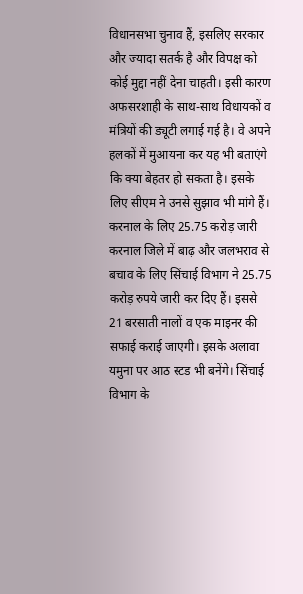विधानसभा चुनाव हैं, इसलिए सरकार और ज्यादा सतर्क है और विपक्ष को कोई मुद्दा नहीं देना चाहती। इसी कारण अफसरशाही के साथ-साथ विधायकों व मंत्रियों की ड्यूटी लगाई गई है। वे अपने हलकों में मुआयना कर यह भी बताएंगे कि क्या बेहतर हो सकता है। इसके लिए सीएम ने उनसे सुझाव भी मांगे हैं।
करनाल के लिए 25.75 करोड़ जारी
करनाल जिले में बाढ़ और जलभराव से बचाव के लिए सिंचाई विभाग ने 25.75 करोड़ रुपये जारी कर दिए हैं। इससे 21 बरसाती नालों व एक माइनर की सफाई कराई जाएगी। इसके अलावा यमुना पर आठ स्टड भी बनेंगे। सिंचाई विभाग के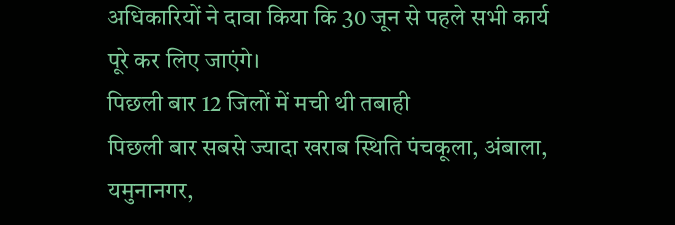अधिकारियों ने दावा किया कि 30 जून से पहले सभी कार्य पूरे कर लिए जाएंगे।
पिछली बार 12 जिलों में मची थी तबाही
पिछली बार सबसे ज्यादा खराब स्थिति पंचकूला, अंबाला, यमुनानगर,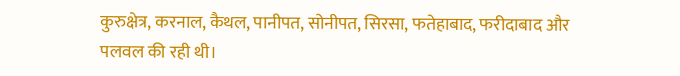कुरुक्षेत्र, करनाल, कैथल, पानीपत, सोनीपत, सिरसा, फतेहाबाद, फरीदाबाद और पलवल की रही थी।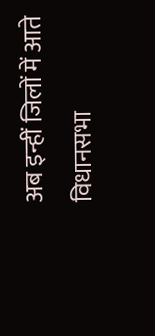अब इन्हीं जिलों में आते विधानसभा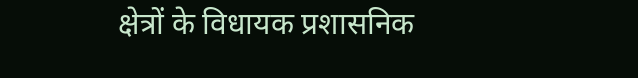क्षेत्रों के विधायक प्रशासनिक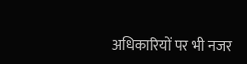अधिकारियों पर भी नजर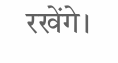रखेंगे।